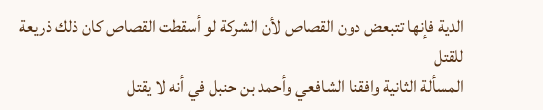الدية فإنها تتبعض دون القصاص لأن الشركة لو أسقطت القصاص كان ذلك ذريعة للقتل
المسألة الثانية وافقنا الشافعي وأحمد بن حنبل في أنه لا يقتل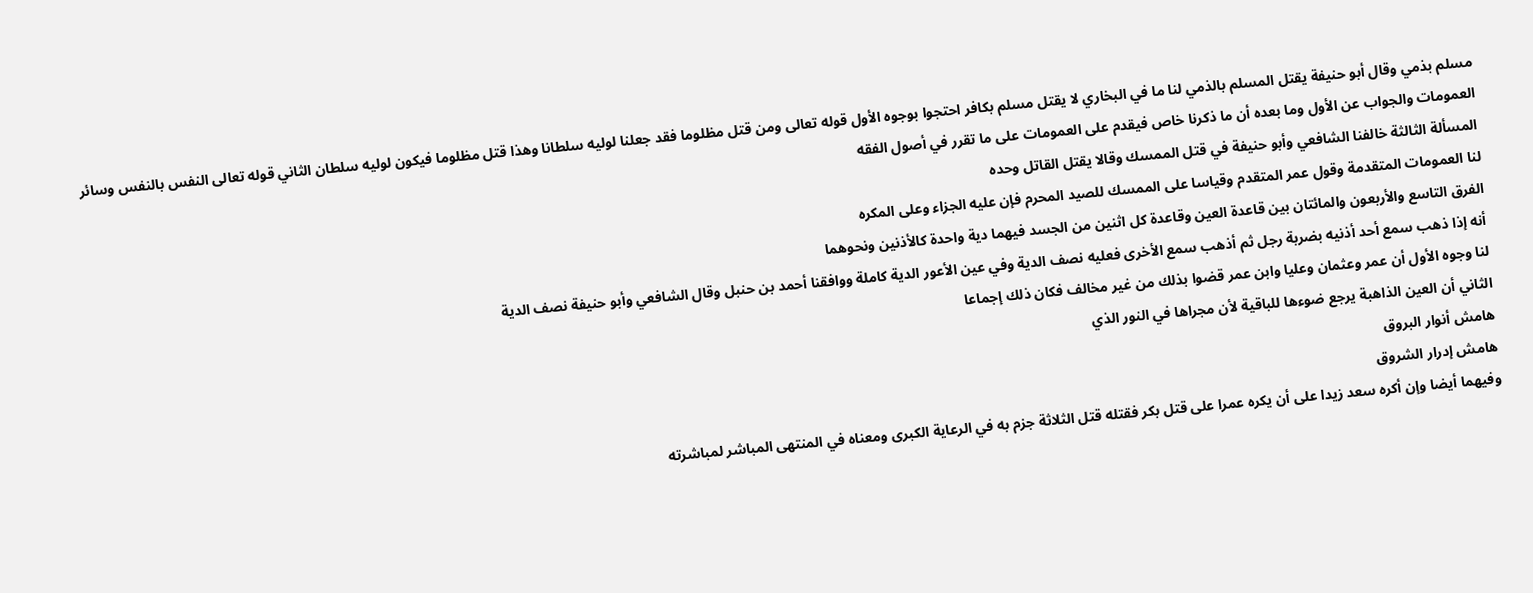مسلم بذمي وقال أبو حنيفة يقتل المسلم بالذمي لنا ما في البخاري لا يقتل مسلم بكافر احتجوا بوجوه الأول قوله تعالى ومن قتل مظلوما فقد جعلنا لوليه سلطانا وهذا قتل مظلوما فيكون لوليه سلطان الثاني قوله تعالى النفس بالنفس وسائر العمومات والجواب عن الأول وما بعده أن ما ذكرنا خاص فيقدم على العمومات على ما تقرر في أصول الفقه
المسألة الثالثة خالفنا الشافعي وأبو حنيفة في قتل الممسك وقالا يقتل القاتل وحده
لنا العمومات المتقدمة وقول عمر المتقدم وقياسا على الممسك للصيد المحرم فإن عليه الجزاء وعلى المكره
الفرق التاسع والأربعون والمائتان بين قاعدة العين وقاعدة كل اثنين من الجسد فيهما دية واحدة كالأذنين ونحوهما
أنه إذا ذهب سمع أحد أذنيه بضربة رجل ثم أذهب سمع الأخرى فعليه نصف الدية وفي عين الأعور الدية كاملة ووافقنا أحمد بن حنبل وقال الشافعي وأبو حنيفة نصف الدية
لنا وجوه الأول أن عمر وعثمان وعليا وابن عمر قضوا بذلك من غير مخالف فكان ذلك إجماعا
الثاني أن العين الذاهبة يرجع ضوءها للباقية لأن مجراها في النور الذي
هامش أنوار البروق
هامش إدرار الشروق
وفيهما أيضا وإن أكره سعد زيدا على أن يكره عمرا على قتل بكر فقتله قتل الثلاثة جزم به في الرعاية الكبرى ومعناه في المنتهى المباشر لمباشرته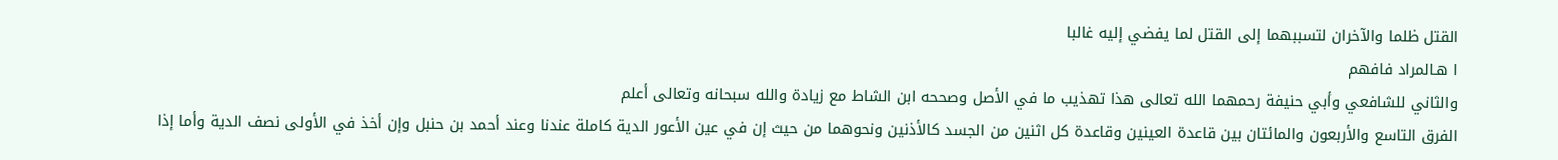القتل ظلما والآخران لتسببهما إلى القتل لما يفضي إليه غالبا
ا هـالمراد فافهم
والثاني للشافعي وأبي حنيفة رحمهما الله تعالى هذا تهذيب ما في الأصل وصححه ابن الشاط مع زيادة والله سبحانه وتعالى أعلم
الفرق التاسع والأربعون والمائتان بين قاعدة العينين وقاعدة كل اثنين من الجسد كالأذنين ونحوهما من حيث إن في عين الأعور الدية كاملة عندنا وعند أحمد بن حنبل وإن أخذ في الأولى نصف الدية وأما إذا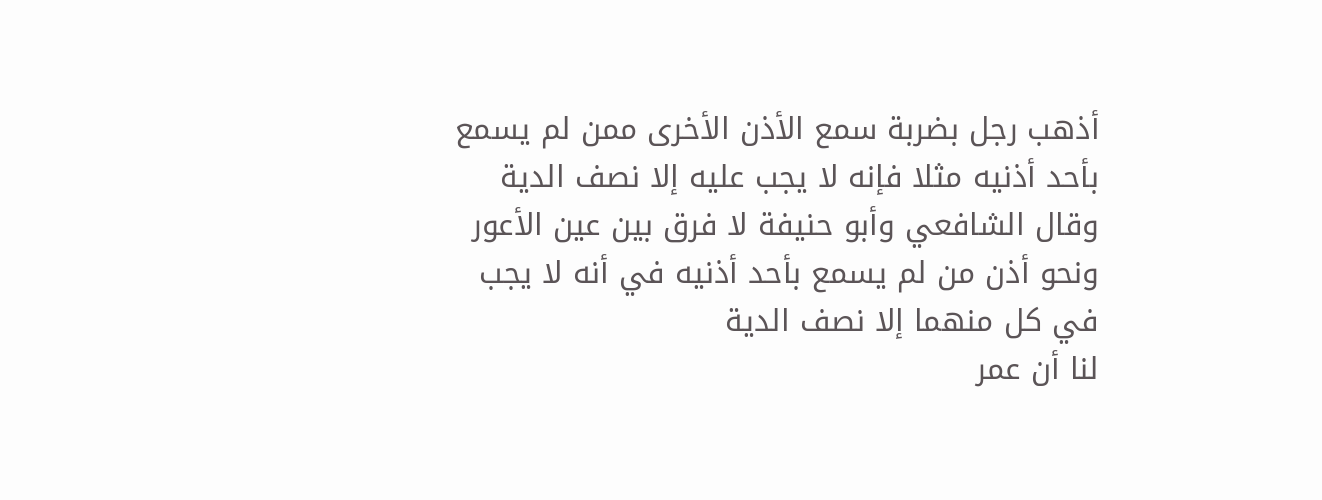أذهب رجل بضربة سمع الأذن الأخرى ممن لم يسمع بأحد أذنيه مثلا فإنه لا يجب عليه إلا نصف الدية وقال الشافعي وأبو حنيفة لا فرق بين عين الأعور ونحو أذن من لم يسمع بأحد أذنيه في أنه لا يجب في كل منهما إلا نصف الدية
لنا أن عمر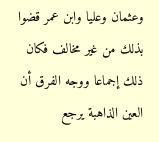وعثمان وعليا وابن عمر قضوا بذلك من غير مخالف فكان ذلك إجماعا ووجه الفرق أن العين الذاهبة يرجع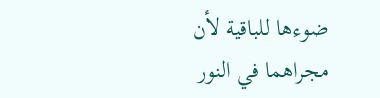ضوءها للباقية لأن مجراهما في النور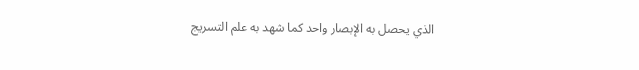الذي يحصل به الإبصار واحد كما شهد به علم التسريج